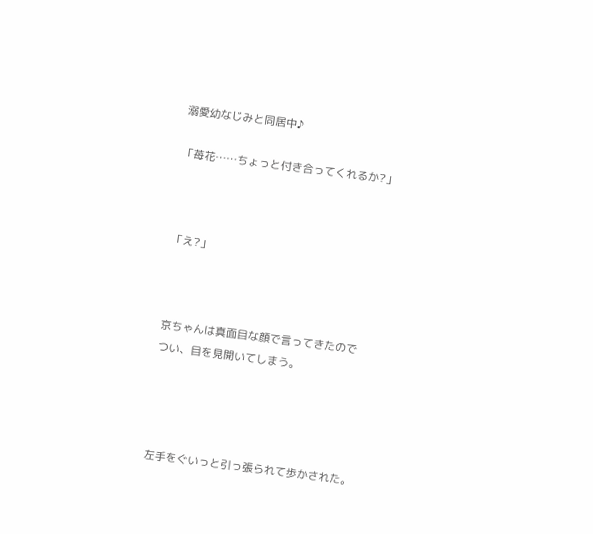溺愛幼なじみと同居中♪

「苺花……ちょっと付き合ってくれるか?」



「え?」



京ちゃんは真面目な顔で言ってきたので
つい、目を見開いてしまう。




左手をぐいっと引っ張られて歩かされた。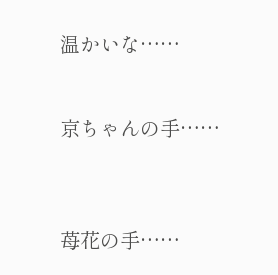温かいな……


京ちゃんの手……



苺花の手……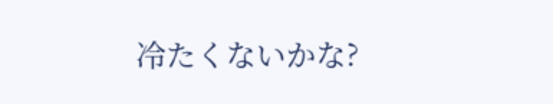冷たくないかな?